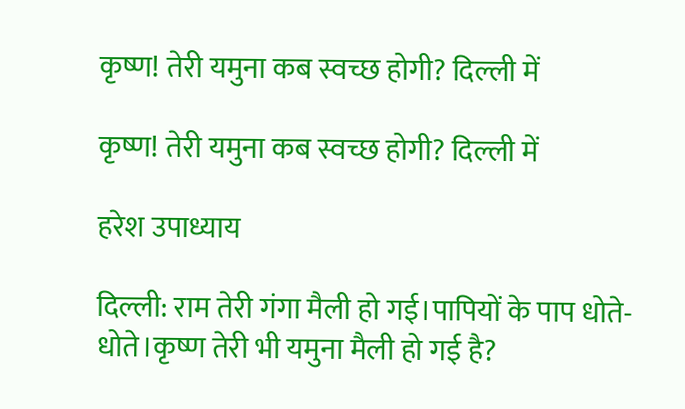कृष्ण! तेरी यमुना कब स्वच्छ होगी? दिल्ली में

कृष्ण! तेरी यमुना कब स्वच्छ होगी? दिल्ली में

हरेश उपाध्याय

दिल्ली: राम तेरी गंगा मैली हो गई।पापियों के पाप धोते- धोते।कृष्ण तेरी भी यमुना मैली हो गई है?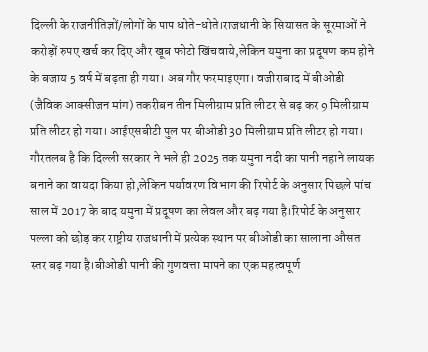दिल्ली के राजनीतिज्ञों/लोगों के पाप धोते-धोते।राजधानी के सियासत के सूरमाओं ने करोड़ों रुपए खर्च कर दिए और खूब फोटो खिंचवाये,लेकिन यमुना का प्रदूषण कम होने के बजाय 5 वर्ष में बढ़ता ही गया। अब गौर फरमाइएगा। वजीराबाद में बीओडी (जैविक आक्सीजन मांग) तकरीबन तीन मिलीग्राम प्रति लीटर से बढ़ कर 9 मिलीग्राम प्रति लीटर हो गया। आईएसबीटी पुल पर बीओडी 30 मिलीग्राम प्रति लीटर हो गया। गौरतलब है कि दिल्ली सरकार ने भले ही 2025 तक यमुना नदी का पानी नहाने लायक बनाने का वायदा किया हो,लेकिन पर्यावरण विभाग की रिपोर्ट के अनुसार पिछले पांच साल में 2017 के बाद यमुना में प्रदूषण का लेवल और बढ़ गया है।रिपोर्ट के अनुसार पल्ला को छोड़ कर राष्ट्रीय राजधानी में प्रत्येक स्थान पर बीओडी का सालाना औसत स्तर बढ़ गया है।बीओडी पानी की गुणवत्ता मापने का एक महत्वपूर्ण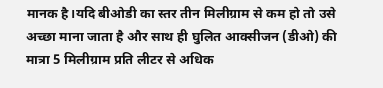मानक है।यदि बीओडी का स्तर तीन मिलीग्राम से कम हो तो उसे अच्छा माना जाता है और साथ ही घुलित आक्सीजन (डीओ) की मात्रा 5 मिलीग्राम प्रति लीटर से अधिक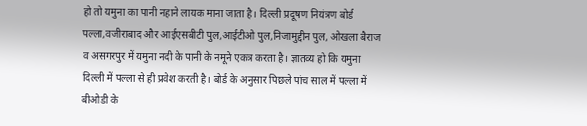हो तो यमुना का पानी नहाने लायक माना जाता है। दिल्ली प्रदूषण नियंत्रण बोर्ड पल्ला,वजीराबाद और आईएसबीटी पुल,आईटीओ पुल,निजामुद्दीन पुल, ओखला बैराज व असगरपुर में यमुना नदी के पानी के नमूने एकत्र करता है। ज्ञातव्य हो कि यमुना दिल्ली में पल्ला से ही प्रवेश करती है। बोर्ड के अनुसार पिछले पांच साल में पल्ला में बीओडी के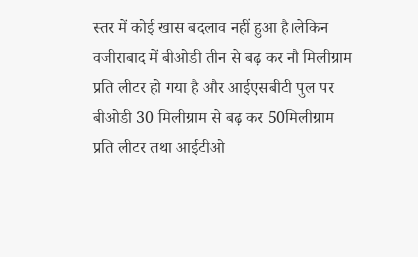स्तर में कोई खास बदलाव नहीं हुआ है।लेकिन वजीराबाद में बीओडी तीन से बढ़ कर नौ मिलीग्राम प्रति लीटर हो गया है और आईएसबीटी पुल पर बीओडी 30 मिलीग्राम से बढ़ कर 50मिलीग्राम प्रति लीटर तथा आईटीओ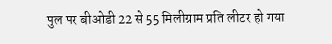पुल पर बीओडी 22 से 55 मिलीग्राम प्रति लीटर हो गया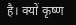है। क्यों कृष्ण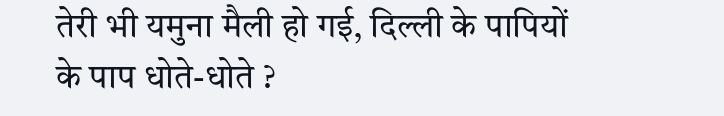तेरी भी यमुना मैली हो गई, दिल्ली के पापियों के पाप धोते-धोते ?